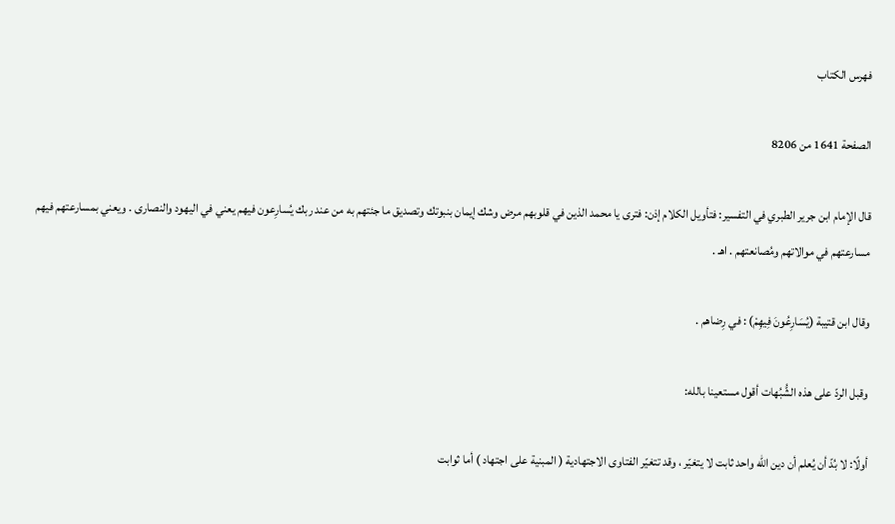فهرس الكتاب

الصفحة 1641 من 8206

قال الإمام ابن جرير الطبري في التفسير: فتأويل الكلام إذن: فترى يا محمد الذين في قلوبهم مرض وشك إيمان بنبوتك وتصديق ما جئتهم به من عند ربك يُسارِعون فيهم يعني في اليهود والنصارى . ويعني بمسارعتهم فيهم مسارعتهم في موالاتهم ومُصانعتهم . اهـ .

وقال ابن قتيبة (يُسَارِعُونَ فِيهِمْ) : في رِضاهم .

وقبل الردّ على هذه الشُّبُهات أقول مستعينا بالله:

أولًا: لا بُدّ أن يُعلم أن دين الله واحد ثابت لا يتغيّر ، وقد تتغيّر الفتاوى الاجتهادية ( المبنية على اجتهاد ) أما ثوابت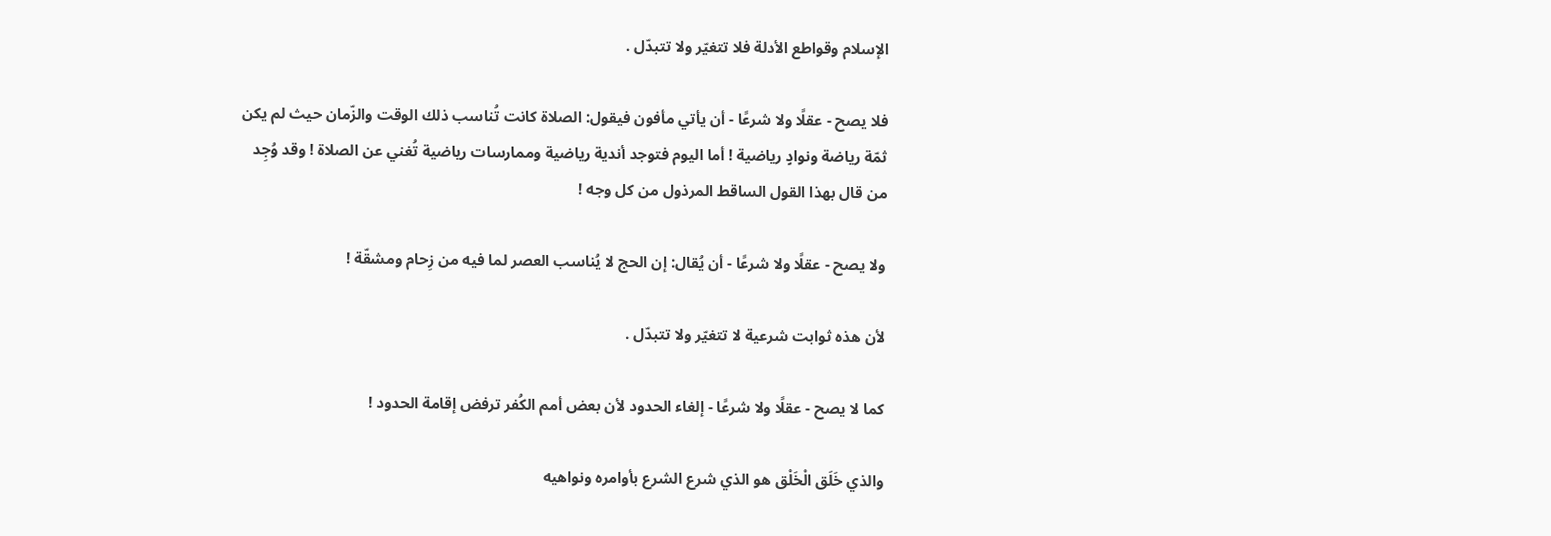الإسلام وقواطع الأدلة فلا تتغيّر ولا تتبدّل .

فلا يصح - عقلًا ولا شرعًا - أن يأتي مأفون فيقول: الصلاة كانت تُناسب ذلك الوقت والزّمان حيث لم يكن ثمّة رياضة ونوادٍ رياضية ! أما اليوم فتوجد أندية رياضية وممارسات رياضية تُغني عن الصلاة ! وقد وُجِد من قال بهذا القول الساقط المرذول من كل وجه !

ولا يصح - عقلًا ولا شرعًا - أن يُقال: إن الحج لا يُناسب العصر لما فيه من زِحام ومشقّة !

لأن هذه ثوابت شرعية لا تتغيّر ولا تتبدّل .

كما لا يصح - عقلًا ولا شرعًا - إلغاء الحدود لأن بعض أمم الكُفر ترفض إقامة الحدود !

والذي خَلَق الْخَلْق هو الذي شرع الشرع بأوامره ونواهيه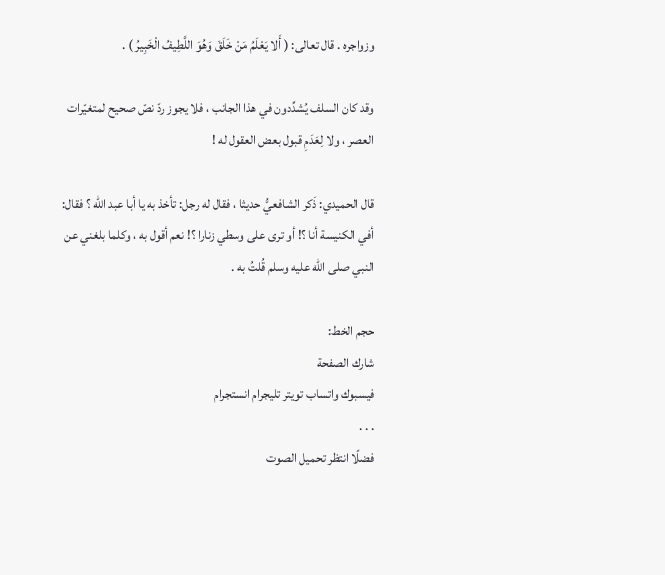وزواجره . قال تعالى: ( أَلا يَعْلَمُ مَنْ خَلَقَ وَهُوَ اللَّطِيفُ الْخَبِيرُ ) .

وقد كان السلف يُشدِّدون في هذا الجانب ، فلا يجوز ردّ نصّ صحيح لمتغيّرات العصر ، ولا لِعَدَمِ قبول بعض العقول له !

قال الحميدي: ذَكر الشافعيُّ حديثا ، فقال له رجل: تأخذ به يا أبا عبد الله ؟ فقال: أفي الكنيسة أنا ؟! أو ترى على وسطي زنارا ؟! نعم أقول به ، وكلما بلغني عن النبي صلى الله عليه وسلم قُلتُ به .

حجم الخط:
شارك الصفحة
فيسبوك واتساب تويتر تليجرام انستجرام
. . .
فضلًا انتظر تحميل الصوت